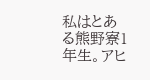私はとある熊野寮1年生。アヒ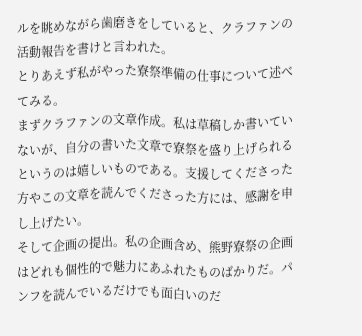ルを眺めながら歯磨きをしていると、クラファンの活動報告を書けと言われた。
とりあえず私がやった寮祭準備の仕事について述べてみる。
まずクラファンの文章作成。私は草稿しか書いていないが、自分の書いた文章で寮祭を盛り上げられるというのは嬉しいものである。支援してくださった方やこの文章を読んでくださった方には、感謝を申し上げたい。
そして企画の提出。私の企画含め、熊野寮祭の企画はどれも個性的で魅力にあふれたものばかりだ。パンフを読んでいるだけでも面白いのだ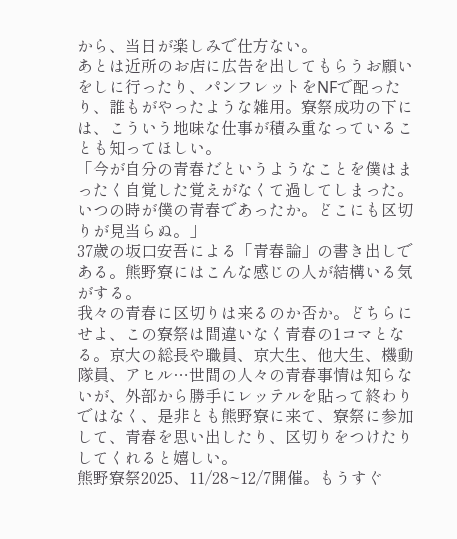から、当日が楽しみで仕方ない。
あとは近所のお店に広告を出してもらうお願いをしに行ったり、パンフレットをNFで配ったり、誰もがやったような雑用。寮祭成功の下には、こういう地味な仕事が積み重なっていることも知ってほしい。
「今が自分の青春だというようなことを僕はまったく自覚した覚えがなくて過してしまった。いつの時が僕の青春であったか。どこにも区切りが見当らぬ。」
37歳の坂口安吾による「青春論」の書き出しである。熊野寮にはこんな感じの人が結構いる気がする。
我々の青春に区切りは来るのか否か。どちらにせよ、この寮祭は間違いなく青春の1コマとなる。京大の総長や職員、京大生、他大生、機動隊員、アヒル…世間の人々の青春事情は知らないが、外部から勝手にレッテルを貼って終わりではなく、是非とも熊野寮に来て、寮祭に参加して、青春を思い出したり、区切りをつけたりしてくれると嬉しい。
熊野寮祭2025、11/28~12/7開催。もうすぐ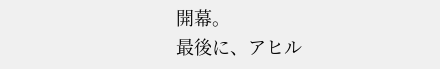開幕。
最後に、アヒル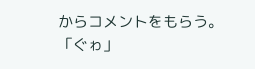からコメントをもらう。
「ぐゎ」